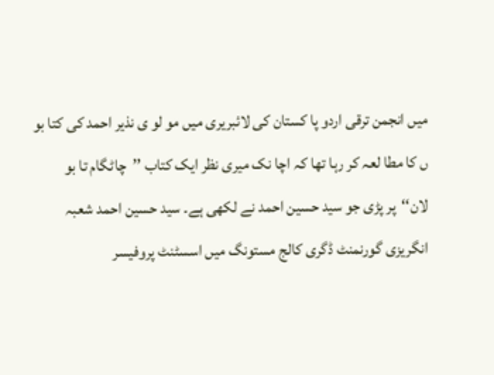میں انجمن ترقی اردو پا کستان کی لائبریری میں مو لو ی نذیر احمد کی کتا بو ں کا مطا لعہ کر رہا تھا کہ اچا نک میری نظر ایک کتاب ’’چاٹگام تا بو لان‘‘پر پڑی جو سید حسین احمد نے لکھی ہے۔ سید حسین احمد شعبہ انگریزی گورنمنٹ ڈگری کالج مستونگ میں اسسٹنٹ پروفیسر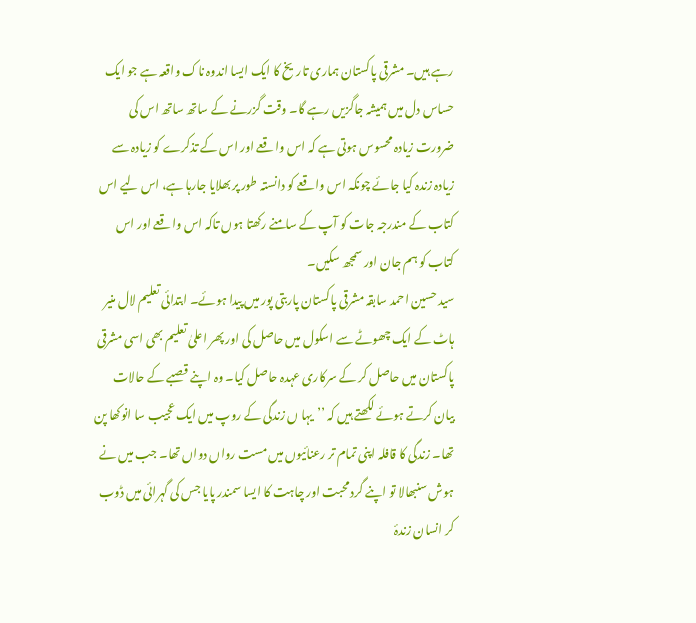رہے ہیں۔ مشرقی پاکستان ہماری تاریخ کا ایک ایسا اندوہ ناک واقعہ ہے جو ایک حساس دل میں ہمیشہ جاگزیں رہے گا۔ وقت گزرنے کے ساتھ ساتھ اس کی ضرورت زیادہ محسوس ہوتی ہے کہ اس واقعے اور اس کے تذکرے کو زیادہ سے زیادہ زندہ کیا جائے چونکہ اس واقعے کو دانستہ طور پر بھلایا جارہا ہے، اس لیے اس کتاب کے مندرجہ جات کو آپ کے سامنے رکھتا ہوں تاکہ اس واقعے اور اس کتاب کو ہم جان اور سمجھ سکیں۔
سید حسین احمد سابقہ مشرقی پاکستان پاربتی پور میں پیدا ہوئے۔ ابتدائی تعلیم لال منیر ہاٹ کے ایک چھوٹے سے اسکول میں حاصل کی اور پھر اعلیٰ تعلیم بھی اسی مشرقی پاکستان میں حاصل کر کے سرکاری عہدہ حاصل کیا۔ وہ اپنے قصبے کے حالات بیان کرتے ہوئے لکھتے ہیں کہ ’’یہا ں زندگی کے روپ میں ایک عجیب سا انوکھا پن تھا۔ زندگی کا قافلہ اپنی تمام تر رعنائیوں میں مست رواں دواں تھا۔ جب میں نے ہوش سنبھالا تو اپنے گرد محبت اور چاہت کا ایسا سمندر پایا جس کی گہرائی میں ڈوب کر انسان زندۂ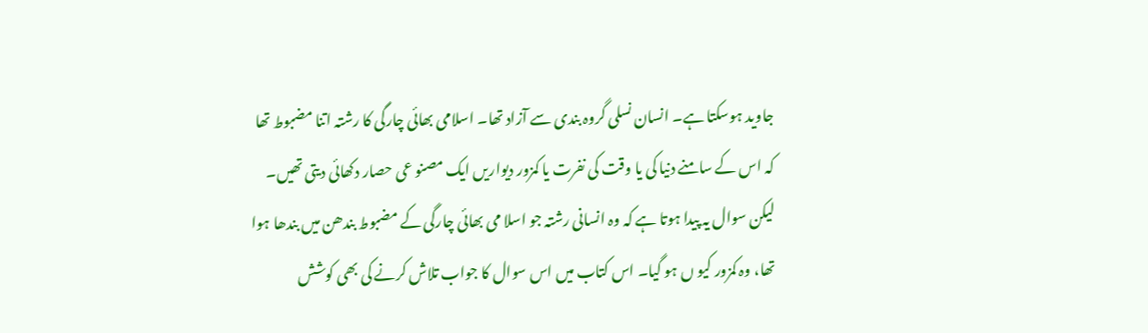جاوید ہوسکتا ہے۔ انسان نسلی گروہ بندی سے آزاد تھا۔ اسلامی بھائی چارگی کا رشتہ اتنا مضبوط تھا کہ اس کے سامنے دنیا کی یا وقت کی نفرت یا کمزور دیواریں ایک مصنو عی حصار دکھائی دیتی تھیں۔
لیکن سوال یہ پیدا ہوتا ہے کہ وہ انسانی رشتہ جو اسلا می بھائی چارگی کے مضبوط بندھن میں بندھا ہوا تھا، وہ کمزور کیو ں ہو گیا۔ اس کتاب میں اس سوال کا جواب تلاش کرنے کی بھی کوشش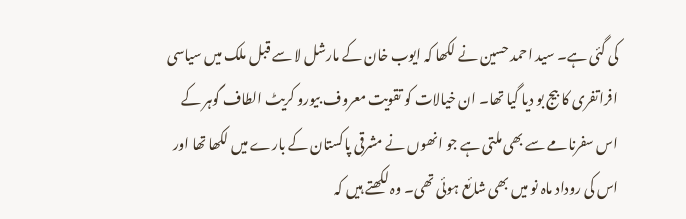کی گئی ہے۔ سید احمد حسین نے لکھا کہ ایوب خان کے مارشل لا سے قبل ملک میں سیاسی افراتفری کا بیج بو دیا گیا تھا۔ ان خیالات کو تقویت معروف بیورو کریٹ الطاف گوہر کے اس سفرنامے سے بھی ملتی ہے جو انھوں نے مشرقی پاکستان کے بارے میں لکھا تھا اور اس کی روداد ماہ نو میں بھی شائع ہوئی تھی۔ وہ لکھتے ہیں کہ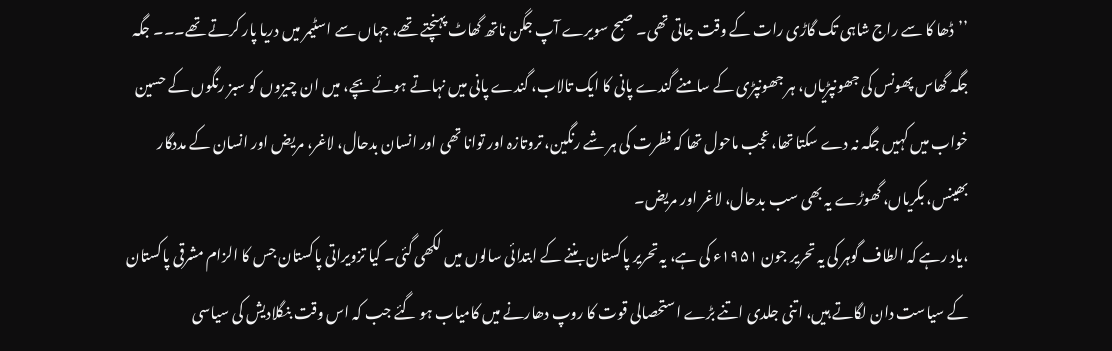’’ڈھا کا سے راج شاہی تک گاڑی رات کے وقت جاتی تھی۔ صبح سویرے آپ جگن ناتھ گھاٹ پہنچتے تھے، جہاں سے اسٹیمر میں دریا پار کرتے تھے۔۔۔ جگہ جگہ گھاس پھونس کی جھونپڑیاں، ہر جھونپڑی کے سامنے گندے پانی کا ایک تالاب، گندے پانی میں نہاتے ہوئے بچے، میں ان چیزوں کو سبز رنگوں کے حسین خواب میں کہیں جگہ نہ دے سکتا تھا، عجب ماحول تھا کہ فطرت کی ہر شے رنگین، تروتازہ اور توانا تھی اور انسان بدحال، لاغر، مریض اور انسان کے مددگار بھینس، بکریاں، گھوڑے یہ بھی سب بدحال، لاغر اور مریض۔
،یاد رہے کہ الطاف گوہر کی یہ تحریر جون ۱۹۵۱ء کی ہے، یہ تحریر پاکستان بننے کے ابتدائی سالوں میں لکھی گئی۔ کیا تزویراتی پاکستان جس کا الزام مشرقی پاکستان کے سیاست دان لگاتے ہیں، اتنی جلدی اتنے بڑے استحصالی قوت کا روپ دھارنے میں کامیاب ہو گئے جب کہ اس وقت بنگلادیش کی سیاسی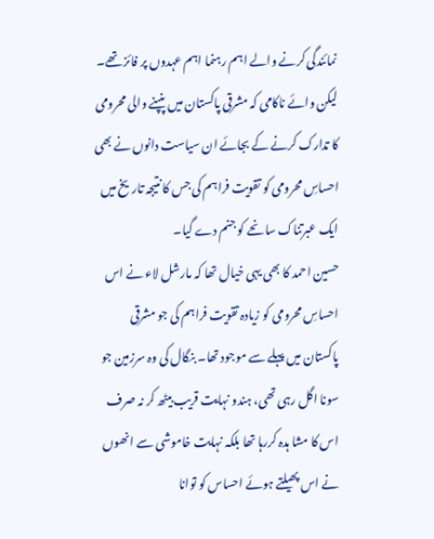نمائندگی کرنے والے اہم رہنما اہم عہدوں پر فائز تھے۔ لیکن وائے ناکامی کہ مشرقی پاکستان میں پنپنے والی محرومی کا تدارک کرنے کے بجائے ان سیاست دانوں نے بھی احساسِ محرومی کو تقویت فراہم کی جس کا نتیجہ تاریخ میں ایک عبرتناک سانحے کو جنم دے گیا۔
حسین احمد کا بھی یہی خیال تھا کہ مارشل لاء نے اس احساسِ محرومی کو زیادہ تقویت فراہم کی جو مشرقی پاکستان میں پہلے سے موجود تھا۔ بنگال کی وہ سرزمین جو سونا اگل رہی تھی، ہندو نہایت قریب بیٹھ کر نہ صرف اس کا مشا ہدہ کررہا تھا بلکہ نہایت خاموشی سے انھوں نے اس پھیلتے ہوئے احساس کو توانا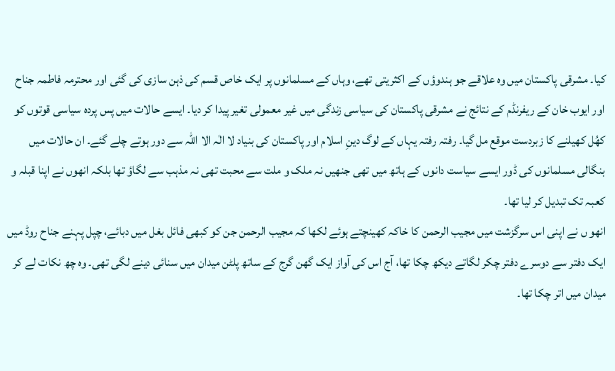کیا۔ مشرقی پاکستان میں وہ علاقے جو ہندوؤں کے اکثریتی تھے، وہاں کے مسلمانوں پر ایک خاص قسم کی ذہن سازی کی گئی اور محترمہ فاطمہ جناح اور ایوب خان کے ریفرنڈم کے نتائج نے مشرقی پاکستان کی سیاسی زندگی میں غیر معمولی تغیر پیدا کر دیا۔ ایسے حالات میں پس پردہ سیاسی قوتوں کو کھُل کھیلنے کا زبردست موقع مل گیا۔ رفتہ رفتہ یہاں کے لوگ دینِ اسلام اور پاکستان کی بنیاد لا الٰہ الا اللہ سے دور ہوتے چلے گئے۔ ان حالات میں بنگالی مسلمانوں کی ڈور ایسے سیاست دانوں کے ہاتھ میں تھی جنھیں نہ ملک و ملت سے محبت تھی نہ مذہب سے لگاؤ تھا بلکہ انھوں نے اپنا قبلہ و کعبہ تک تبدیل کر لیا تھا۔
انھو ں نے اپنی اس سرگزشت میں مجیب الرحمن کا خاکہ کھینچتے ہوئے لکھا کہ مجیب الرحمن جن کو کبھی فائل بغل میں دبائے، چپل پہنے جناح روڈ میں ایک دفتر سے دوسرے دفتر چکر لگاتے دیکھ چکا تھا، آج اس کی آواز ایک گھن گرج کے ساتھ پلٹن میدان میں سنائی دینے لگی تھی۔ وہ چھ نکات لے کر میدان میں اتر چکا تھا۔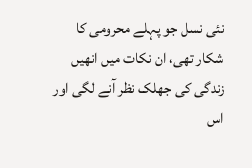نئی نسل جو پہلے محرومی کا شکار تھی، ان نکات میں انھیں زندگی کی جھلک نظر آنے لگی اور اس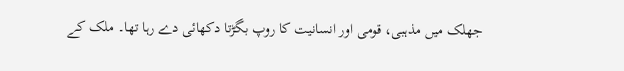جھلک میں مذہبی، قومی اور انسانیت کا روپ بگڑتا دکھائی دے رہا تھا۔ ملک کے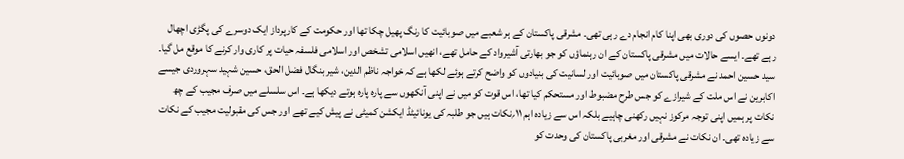دونوں حصوں کی دوری بھی اپنا کام انجام دے رہی تھی۔ مشرقی پاکستان کے ہر شعبے میں صوبائیت کا رنگ پھیل چکا تھا اور حکومت کے کارپرداز ایک دوسرے کی پگڑی اچھال رہے تھے۔ ایسے حالات میں مشرقی پاکستان کے ان رہنماؤں کو جو بھارتی آشیرواد کے حامل تھے، انھیں اسلامی تشخص اور اسلامی فلسفہ حیات پر کاری وار کرنے کا موقع مل گیا۔
سید حسین احمد نے مشرقی پاکستان میں صوبائیت اور لسانیت کی بنیادوں کو واضح کرتے ہوئے لکھا ہے کہ خواجہ ناظم الدین، شیر بنگال فضل الحق، حسین شہید سہروردی جیسے اکابرین نے اس ملت کے شیرازے کو جس طرح مضبوط اور مستحکم کیا تھا، اس قوت کو میں نے اپنی آنکھوں سے پارہ پارہ ہوتے دیکھا ہے۔ اس سلسلے میں صرف مجیب کے چھ نکات پر ہمیں اپنی توجہ مرکوز نہیں رکھنی چاہیے بلکہ اس سے زیادہ اہم ۱۱؍نکات ہیں جو طلبہ کی یونائیٹڈ ایکشن کمیٹی نے پیش کیے تھے اور جس کی مقبولیت مجیب کے نکات سے زیادہ تھی۔ ان نکات نے مشرقی اور مغربی پاکستان کی وحدت کو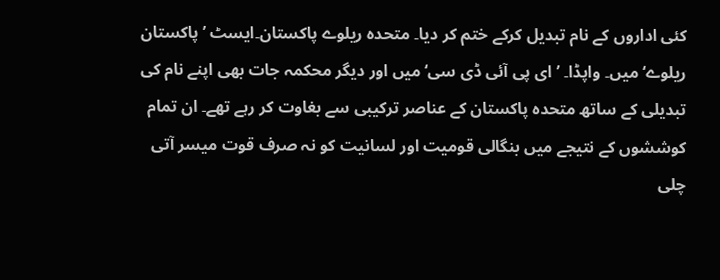کئی اداروں کے نام تبدیل کرکے ختم کر دیا۔ متحدہ ریلوے پاکستان۔ایسٹ ’پاکستان ریلوے‘ میں۔ واپڈا۔ ’ای پی آئی ڈی سی‘ میں اور دیگر محکمہ جات بھی اپنے نام کی تبدیلی کے ساتھ متحدہ پاکستان کے عناصر ترکیبی سے بغاوت کر رہے تھے۔ ان تمام کوششوں کے نتیجے میں بنگالی قومیت اور لسانیت کو نہ صرف قوت میسر آتی چلی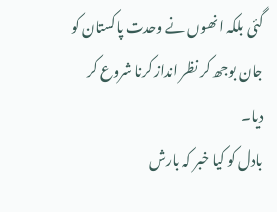گئی بلکہ انھوں نے وحدت پاکستان کو جان بوجھ کر نظر انداز کرنا شروع کر دیا۔
بادل کو کیا خبر کہ بارش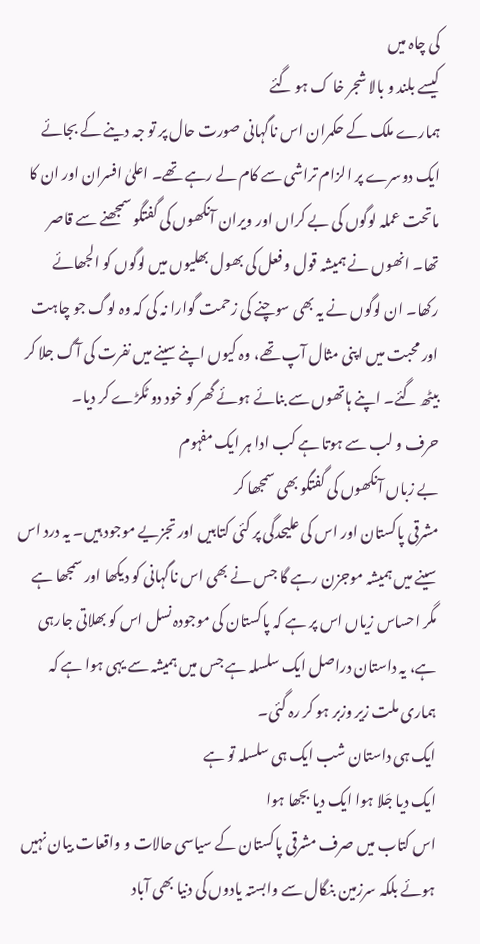کی چاہ میں
کیسے بلند و بالا شجر خا ک ہو گئے
ہمارے ملک کے حکمران اس ناگہانی صورت حال پر تو جہ دینے کے بجائے ایک دوسرے پر الزام تراشی سے کام لے رہے تھے۔ اعلیٰ افسران اور ان کا ماتحت عملہ لوگوں کی بے کراں اور ویران آنکھوں کی گفتگو سمجھنے سے قاصر تھا۔ انھوں نے ہمیشہ قول و فعل کی بھول بھلیوں میں لوگوں کو الجھائے رکھا۔ ان لوگوں نے یہ بھی سوچنے کی زحمت گوارا نہ کی کہ وہ لوگ جو چاہت اور محبت میں اپنی مثال آپ تھے، وہ کیوں اپنے سینے میں نفرت کی آگ جلا کر بیٹھ گئے۔ اپنے ہاتھوں سے بنائے ہوئے گھر کو خود دو ٹکڑے کر دیا۔
حرف و لب سے ہوتا ہے کب ادا ہر ایک مفہوم
بے زباں آنکھوں کی گفتگو بھی سمجھا کر
مشرقی پاکستان اور اس کی علیحدگی پر کئی کتابیں اور تجزیے موجود ہیں۔ یہ درد اس سینے میں ہمیشہ موجزن رہے گا جس نے بھی اس ناگہانی کو دیکھا اور سمجھا ہے مگر احساس زیاں اس پر ہے کہ پاکستان کی موجودہ نسل اس کو بھلاتی جارہی ہے، یہ داستان دراصل ایک سلسلہ ہے جس میں ہمیشہ سے یہی ہوا ہے کہ ہماری ملت زیر وزبر ہو کر رہ گئی۔
ایک ہی داستان شب ایک ہی سلسلہ تو ہے
ایک دیا جَلا ہوا ایک دیا بجھا ہوا
اس کتاب میں صرف مشرقی پاکستان کے سیاسی حالات و واقعات بیان نہیں ہوئے بلکہ سرزمین بنگال سے وابستہ یادوں کی دنیا بھی آباد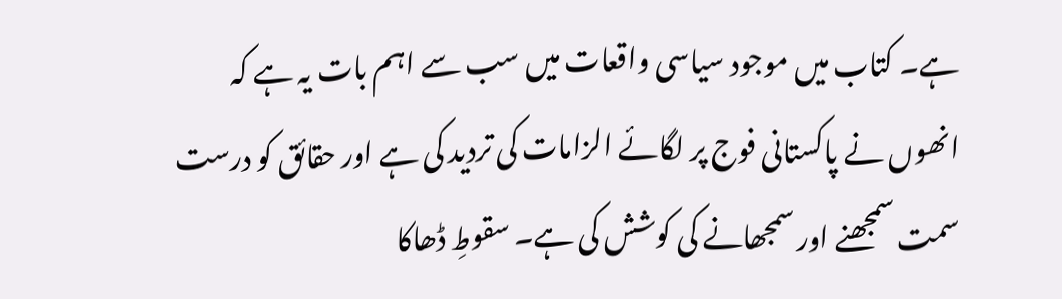ہے۔ کتاب میں موجود سیاسی واقعات میں سب سے اہم بات یہ ہے کہ انھوں نے پاکستانی فوج پر لگائے الزامات کی تردید کی ہے اور حقائق کو درست سمت سمجھنے اور سمجھانے کی کوشش کی ہے۔ سقوطِ ڈھاکا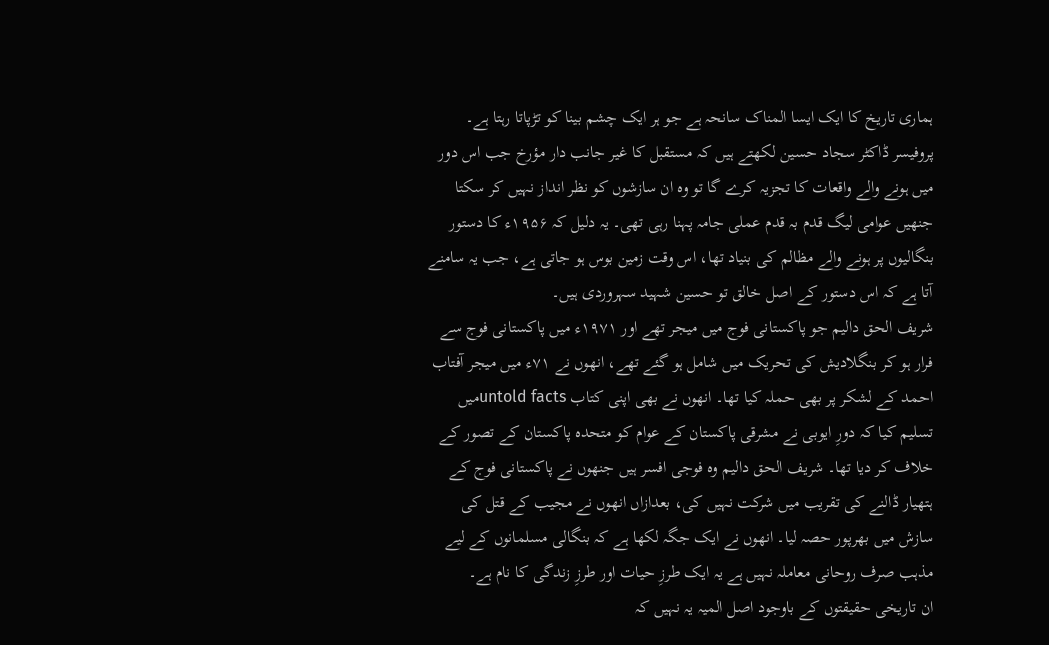ہماری تاریخ کا ایک ایسا المناک سانحہ ہے جو ہر ایک چشم بینا کو تڑپاتا رہتا ہے۔ پروفیسر ڈاکٹر سجاد حسین لکھتے ہیں کہ مستقبل کا غیر جانب دار مؤرخ جب اس دور میں ہونے والے واقعات کا تجزیہ کرے گا تو وہ ان سازشوں کو نظر انداز نہیں کر سکتا جنھیں عوامی لیگ قدم بہ قدم عملی جامہ پہنا رہی تھی۔ یہ دلیل کہ ۱۹۵۶ء کا دستور بنگالیوں پر ہونے والے مظالم کی بنیاد تھا، اس وقت زمین بوس ہو جاتی ہے، جب یہ سامنے آتا ہے کہ اس دستور کے اصل خالق تو حسین شہید سہروردی ہیں۔
شریف الحق دالیم جو پاکستانی فوج میں میجر تھے اور ۱۹۷۱ء میں پاکستانی فوج سے فرار ہو کر بنگلادیش کی تحریک میں شامل ہو گئے تھے، انھوں نے ۷۱ء میں میجر آفتاب احمد کے لشکر پر بھی حملہ کیا تھا۔ انھوں نے بھی اپنی کتاب untold factsمیں تسلیم کیا کہ دورِ ایوبی نے مشرقی پاکستان کے عوام کو متحدہ پاکستان کے تصور کے خلاف کر دیا تھا۔ شریف الحق دالیم وہ فوجی افسر ہیں جنھوں نے پاکستانی فوج کے ہتھیار ڈالنے کی تقریب میں شرکت نہیں کی، بعدازاں انھوں نے مجیب کے قتل کی سازش میں بھرپور حصہ لیا۔ انھوں نے ایک جگہ لکھا ہے کہ بنگالی مسلمانوں کے لیے مذہب صرف روحانی معاملہ نہیں ہے یہ ایک طرزِ حیات اور طرزِ زندگی کا نام ہے۔
ان تاریخی حقیقتوں کے باوجود اصل المیہ یہ نہیں کہ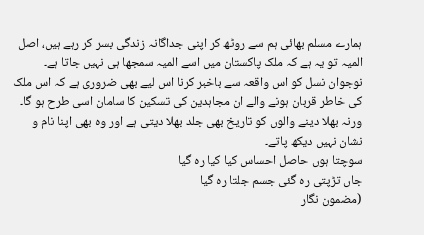ہمارے مسلم بھائی ہم سے روٹھ کر اپنی جداگانہ زندگی بسر کر رہے ہیں، اصل المیہ تو یہ ہے کہ ملک پاکستان میں اسے المیہ سمجھا ہی نہیں جاتا ہے۔ نوجوان نسل کو اس واقعہ سے باخبر کرنا اس لیے بھی ضروری ہے کہ اس ملک کی خاطر قربان ہونے والے ان مجاہدین کی تسکین کا سامان اسی طرح ہو گا۔ ورنہ بھلا دینے والوں کو تاریخ بھی جلد بھلا دیتی ہے اور وہ بھی اپنا نام و نشان نہیں دیکھ پاتے۔
سوچتا ہوں حاصل احساس کیا کیا رہ گیا
جاں تڑپتی رہ گئی جسم جلتا رہ گیا
(مضمون نگار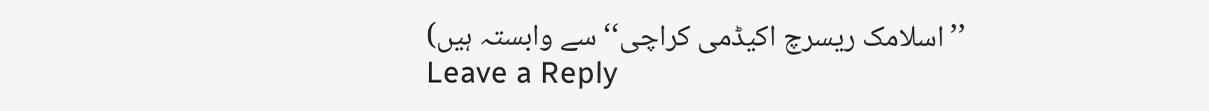’’اسلامک ریسرچ اکیڈمی کراچی‘‘ سے وابستہ ہیں)
Leave a Reply